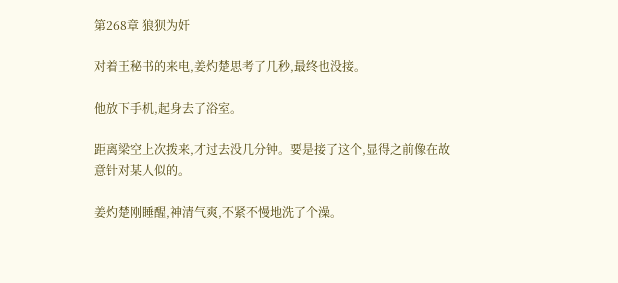第268章 狼狈为奸

对着王秘书的来电,姜灼楚思考了几秒,最终也没接。

他放下手机,起身去了浴室。

距离梁空上次拨来,才过去没几分钟。要是接了这个,显得之前像在故意针对某人似的。

姜灼楚刚睡醒,神清气爽,不紧不慢地洗了个澡。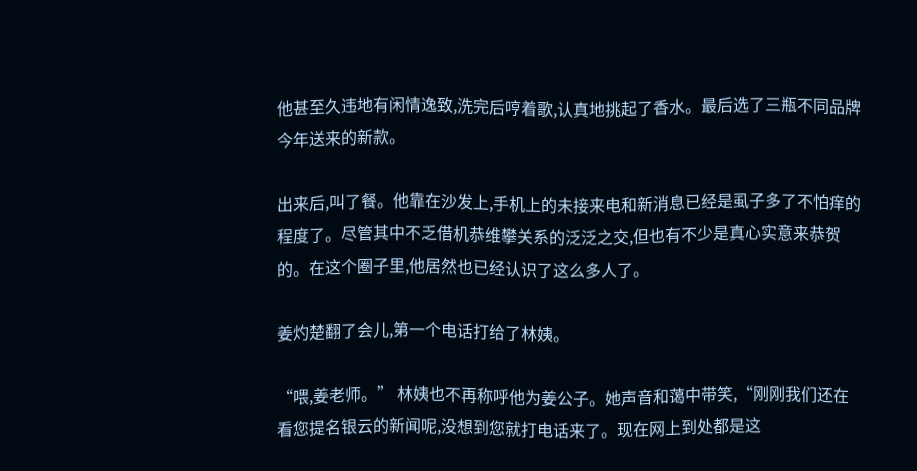他甚至久违地有闲情逸致,洗完后哼着歌,认真地挑起了香水。最后选了三瓶不同品牌今年送来的新款。

出来后,叫了餐。他靠在沙发上,手机上的未接来电和新消息已经是虱子多了不怕痒的程度了。尽管其中不乏借机恭维攀关系的泛泛之交,但也有不少是真心实意来恭贺的。在这个圈子里,他居然也已经认识了这么多人了。

姜灼楚翻了会儿,第一个电话打给了林姨。

“喂,姜老师。” 林姨也不再称呼他为姜公子。她声音和蔼中带笑,“刚刚我们还在看您提名银云的新闻呢,没想到您就打电话来了。现在网上到处都是这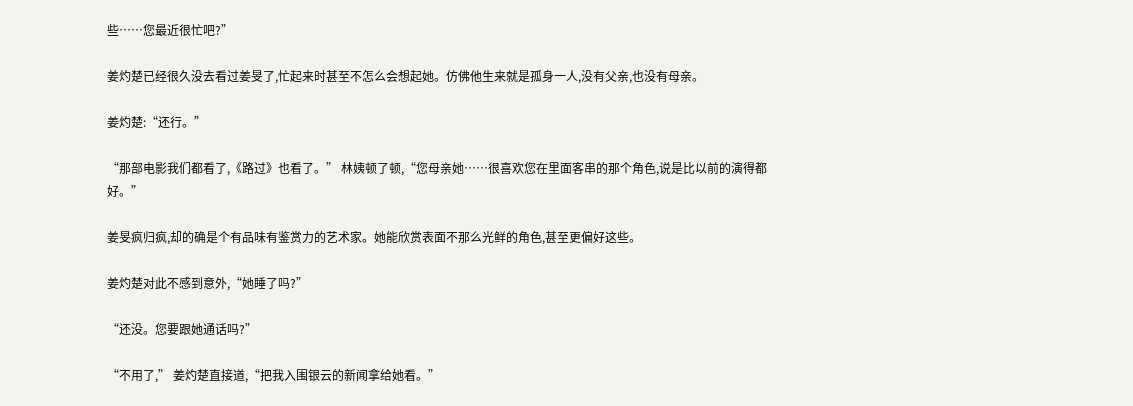些……您最近很忙吧?”

姜灼楚已经很久没去看过姜旻了,忙起来时甚至不怎么会想起她。仿佛他生来就是孤身一人,没有父亲,也没有母亲。

姜灼楚:“还行。”

“那部电影我们都看了,《路过》也看了。” 林姨顿了顿,“您母亲她……很喜欢您在里面客串的那个角色,说是比以前的演得都好。”

姜旻疯归疯,却的确是个有品味有鉴赏力的艺术家。她能欣赏表面不那么光鲜的角色,甚至更偏好这些。

姜灼楚对此不感到意外,“她睡了吗?”

“还没。您要跟她通话吗?”

“不用了,” 姜灼楚直接道,“把我入围银云的新闻拿给她看。”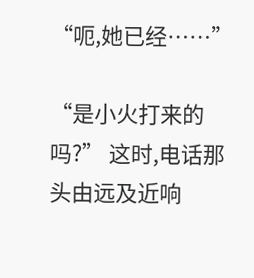“呃,她已经……”

“是小火打来的吗?” 这时,电话那头由远及近响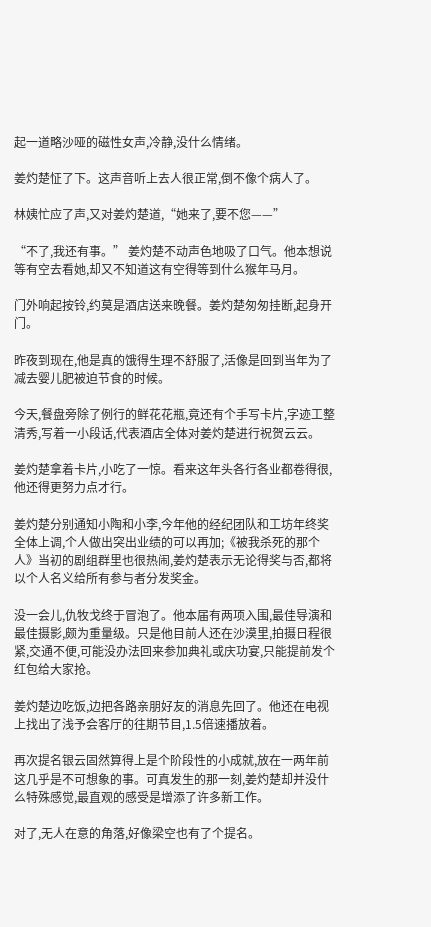起一道略沙哑的磁性女声,冷静,没什么情绪。

姜灼楚怔了下。这声音听上去人很正常,倒不像个病人了。

林姨忙应了声,又对姜灼楚道,“她来了,要不您——”

“不了,我还有事。” 姜灼楚不动声色地吸了口气。他本想说等有空去看她,却又不知道这有空得等到什么猴年马月。

门外响起按铃,约莫是酒店送来晚餐。姜灼楚匆匆挂断,起身开门。

昨夜到现在,他是真的饿得生理不舒服了,活像是回到当年为了减去婴儿肥被迫节食的时候。

今天,餐盘旁除了例行的鲜花花瓶,竟还有个手写卡片,字迹工整清秀,写着一小段话,代表酒店全体对姜灼楚进行祝贺云云。

姜灼楚拿着卡片,小吃了一惊。看来这年头各行各业都卷得很,他还得更努力点才行。

姜灼楚分别通知小陶和小李,今年他的经纪团队和工坊年终奖全体上调,个人做出突出业绩的可以再加;《被我杀死的那个人》当初的剧组群里也很热闹,姜灼楚表示无论得奖与否,都将以个人名义给所有参与者分发奖金。

没一会儿,仇牧戈终于冒泡了。他本届有两项入围,最佳导演和最佳摄影,颇为重量级。只是他目前人还在沙漠里,拍摄日程很紧,交通不便,可能没办法回来参加典礼或庆功宴,只能提前发个红包给大家抢。

姜灼楚边吃饭,边把各路亲朋好友的消息先回了。他还在电视上找出了浅予会客厅的往期节目,1.5倍速播放着。

再次提名银云固然算得上是个阶段性的小成就,放在一两年前这几乎是不可想象的事。可真发生的那一刻,姜灼楚却并没什么特殊感觉,最直观的感受是增添了许多新工作。

对了,无人在意的角落,好像梁空也有了个提名。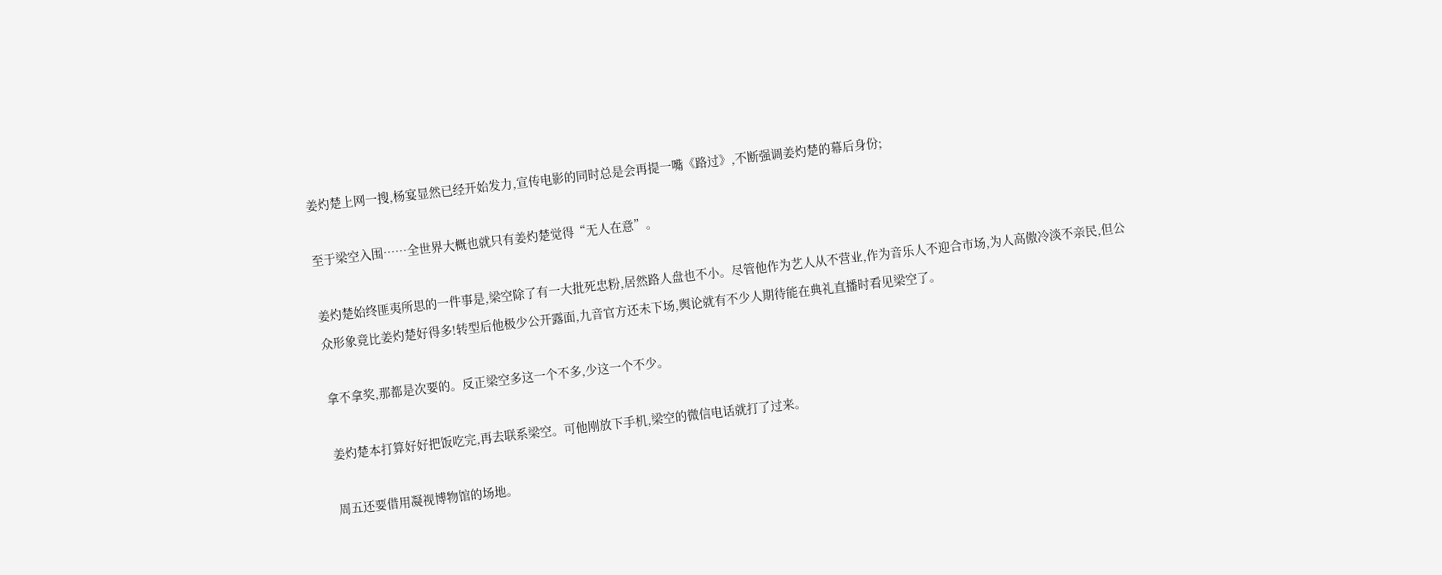姜灼楚上网一搜,杨宴显然已经开始发力,宣传电影的同时总是会再提一嘴《路过》,不断强调姜灼楚的幕后身份;

至于梁空入围……全世界大概也就只有姜灼楚觉得“无人在意”。

姜灼楚始终匪夷所思的一件事是,梁空除了有一大批死忠粉,居然路人盘也不小。尽管他作为艺人从不营业,作为音乐人不迎合市场,为人高傲冷淡不亲民,但公众形象竟比姜灼楚好得多!转型后他极少公开露面,九音官方还未下场,舆论就有不少人期待能在典礼直播时看见梁空了。

拿不拿奖,那都是次要的。反正梁空多这一个不多,少这一个不少。

姜灼楚本打算好好把饭吃完,再去联系梁空。可他刚放下手机,梁空的微信电话就打了过来。

周五还要借用凝视博物馆的场地。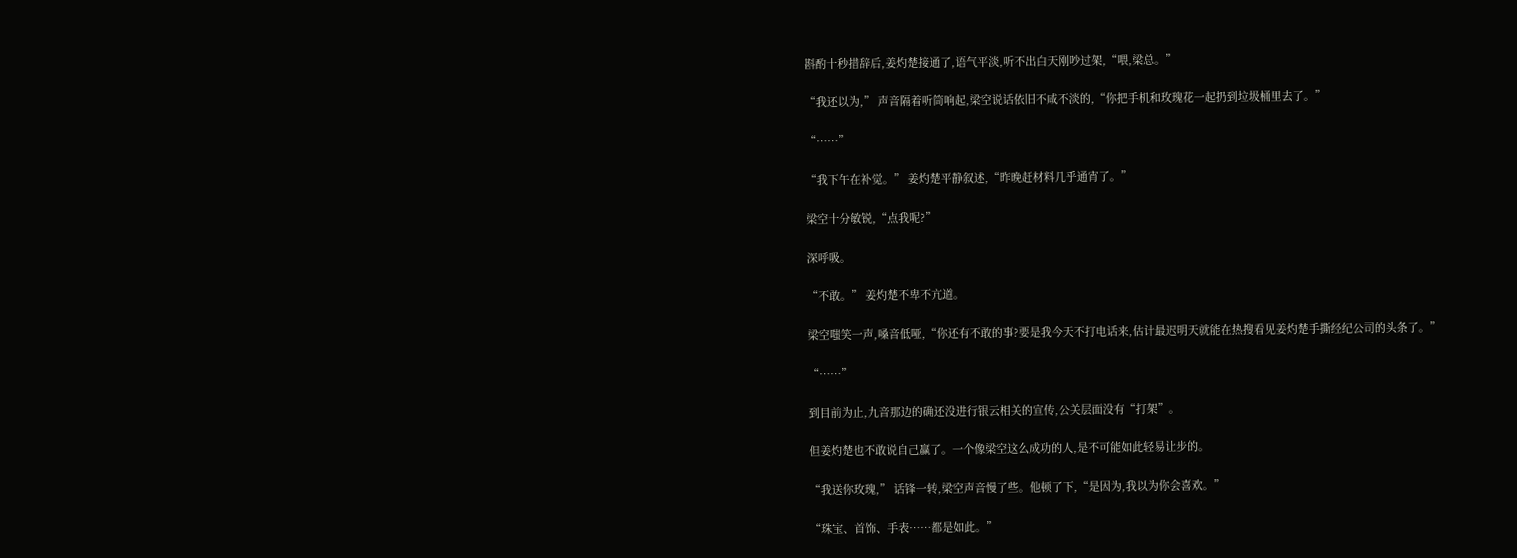斟酌十秒措辞后,姜灼楚接通了,语气平淡,听不出白天刚吵过架,“喂,梁总。”

“我还以为,” 声音隔着听筒响起,梁空说话依旧不咸不淡的,“你把手机和玫瑰花一起扔到垃圾桶里去了。”

“……”

“我下午在补觉。” 姜灼楚平静叙述,“昨晚赶材料几乎通宵了。”

梁空十分敏锐,“点我呢?”

深呼吸。

“不敢。” 姜灼楚不卑不亢道。

梁空嗤笑一声,嗓音低哑,“你还有不敢的事?要是我今天不打电话来,估计最迟明天就能在热搜看见姜灼楚手撕经纪公司的头条了。”

“……”

到目前为止,九音那边的确还没进行银云相关的宣传,公关层面没有“打架”。

但姜灼楚也不敢说自己赢了。一个像梁空这么成功的人,是不可能如此轻易让步的。

“我送你玫瑰,” 话锋一转,梁空声音慢了些。他顿了下,“是因为,我以为你会喜欢。”

“珠宝、首饰、手表……都是如此。”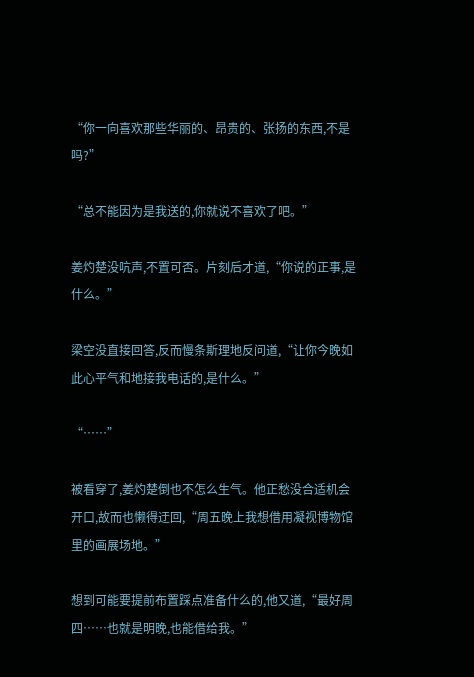“你一向喜欢那些华丽的、昂贵的、张扬的东西,不是吗?”

“总不能因为是我送的,你就说不喜欢了吧。”

姜灼楚没吭声,不置可否。片刻后才道,“你说的正事,是什么。”

梁空没直接回答,反而慢条斯理地反问道,“让你今晚如此心平气和地接我电话的,是什么。”

“……”

被看穿了,姜灼楚倒也不怎么生气。他正愁没合适机会开口,故而也懒得迂回,“周五晚上我想借用凝视博物馆里的画展场地。”

想到可能要提前布置踩点准备什么的,他又道,“最好周四……也就是明晚,也能借给我。”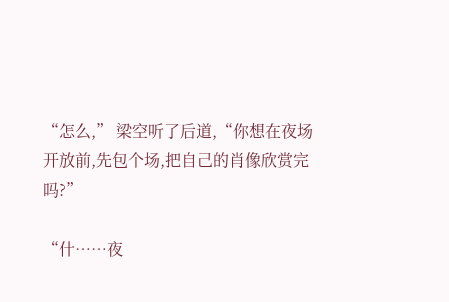“怎么,” 梁空听了后道,“你想在夜场开放前,先包个场,把自己的肖像欣赏完吗?”

“什……夜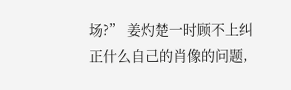场?” 姜灼楚一时顾不上纠正什么自己的肖像的问题,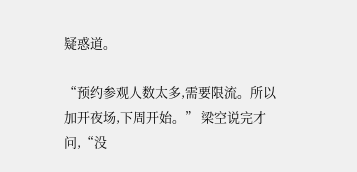疑惑道。

“预约参观人数太多,需要限流。所以加开夜场,下周开始。” 梁空说完才问,“没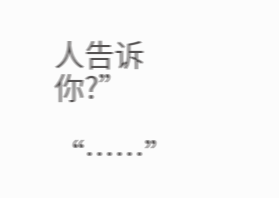人告诉你?”

“……”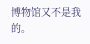博物馆又不是我的。